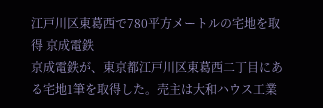江戸川区東葛西で780平方メートルの宅地を取得 京成電鉄
京成電鉄が、東京都江戸川区東葛西二丁目にある宅地1筆を取得した。売主は大和ハウス工業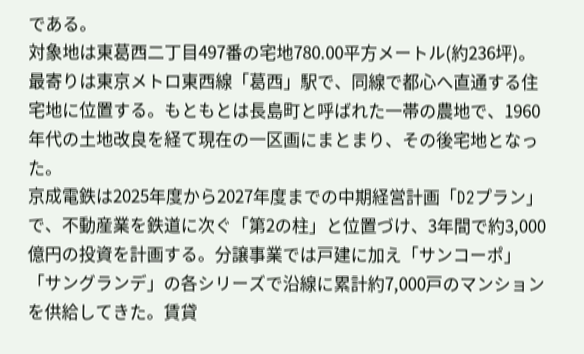である。
対象地は東葛西二丁目497番の宅地780.00平方メートル(約236坪)。最寄りは東京メトロ東西線「葛西」駅で、同線で都心へ直通する住宅地に位置する。もともとは長島町と呼ばれた一帯の農地で、1960年代の土地改良を経て現在の一区画にまとまり、その後宅地となった。
京成電鉄は2025年度から2027年度までの中期経営計画「D2プラン」で、不動産業を鉄道に次ぐ「第2の柱」と位置づけ、3年間で約3,000億円の投資を計画する。分譲事業では戸建に加え「サンコーポ」「サングランデ」の各シリーズで沿線に累計約7,000戸のマンションを供給してきた。賃貸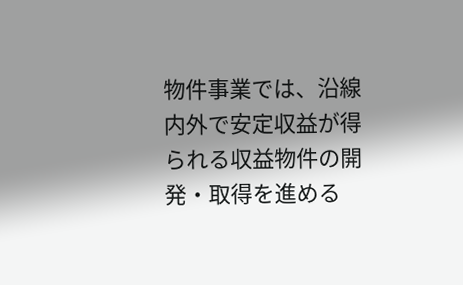物件事業では、沿線内外で安定収益が得られる収益物件の開発・取得を進める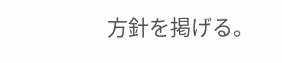方針を掲げる。